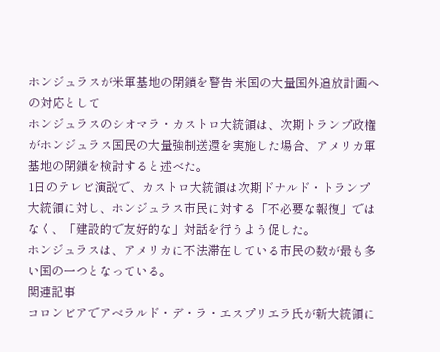ホンジュラスが米軍基地の閉鎖を警告 米国の大量国外追放計画への対応として
ホンジュラスのシオマラ・カストロ大統領は、次期トランプ政権がホンジュラス国民の大量強制送還を実施した場合、アメリカ軍基地の閉鎖を検討すると述べた。
1日のテレビ演説で、カストロ大統領は次期ドナルド・トランプ大統領に対し、ホンジュラス市民に対する「不必要な報復」ではなく、「建設的で友好的な」対話を行うよう促した。
ホンジュラスは、アメリカに不法滞在している市民の数が最も多い国の一つとなっている。
関連記事
コロンビアでアベラルド・デ・ラ・エスプリエラ氏が新大統領に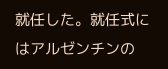就任した。就任式にはアルゼンチンの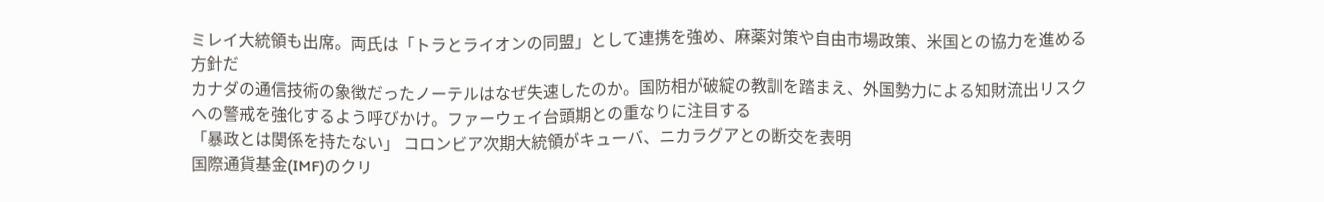ミレイ大統領も出席。両氏は「トラとライオンの同盟」として連携を強め、麻薬対策や自由市場政策、米国との協力を進める方針だ
カナダの通信技術の象徴だったノーテルはなぜ失速したのか。国防相が破綻の教訓を踏まえ、外国勢力による知財流出リスクへの警戒を強化するよう呼びかけ。ファーウェイ台頭期との重なりに注目する
「暴政とは関係を持たない」 コロンビア次期大統領がキューバ、ニカラグアとの断交を表明
国際通貨基金(IMF)のクリ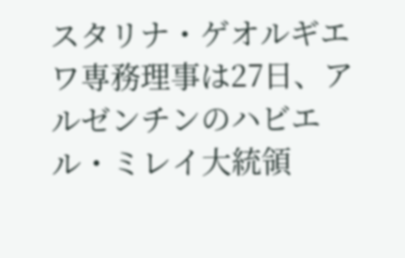スタリナ・ゲオルギエワ専務理事は27日、アルゼンチンのハビエル・ミレイ大統領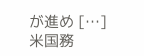が進め […]
米国務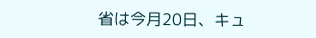省は今月20日、キュ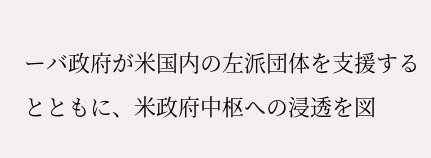ーバ政府が米国内の左派団体を支援するとともに、米政府中枢への浸透を図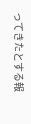ってきたとする報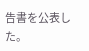告書を公表した。